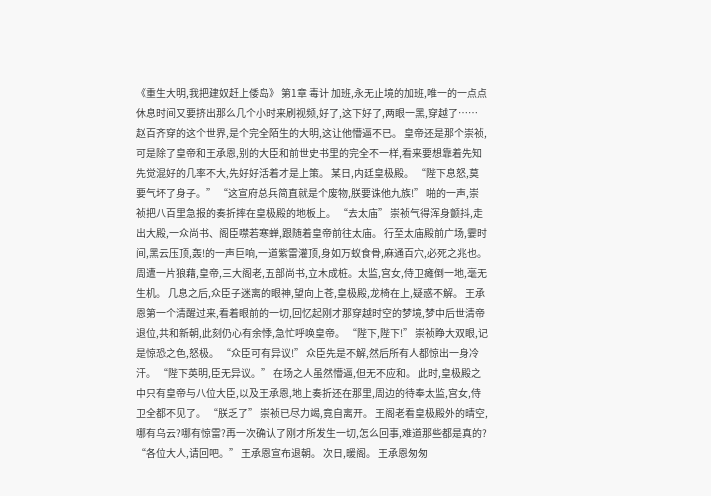《重生大明,我把建奴赶上倭岛》 第1章 毒计 加班,永无止境的加班,唯一的一点点休息时间又要挤出那么几个小时来刷视频,好了,这下好了,两眼一黑,穿越了…… 赵百齐穿的这个世界,是个完全陌生的大明,这让他懵逼不已。 皇帝还是那个崇祯,可是除了皇帝和王承恩,别的大臣和前世史书里的完全不一样,看来要想靠着先知先觉混好的几率不大,先好好活着才是上策。 某日,内廷皇极殿。 “陛下息怒,莫要气坏了身子。” “这宣府总兵简直就是个废物,朕要诛他九族!” 啪的一声,崇祯把八百里急报的奏折摔在皇极殿的地板上。 “去太庙” 崇祯气得浑身颤抖,走出大殿,一众尚书、阁臣噤若寒蝉,跟随着皇帝前往太庙。 行至太庙殿前广场,霎时间,黑云压顶,轰!的一声巨响,一道紫雷灌顶,身如万蚁食骨,麻通百穴,必死之兆也。 周遭一片狼藉,皇帝,三大阁老,五部尚书,立木成桩。太监,宫女,侍卫瘫倒一地,毫无生机。 几息之后,众臣子迷离的眼神,望向上苍,皇极殿,龙椅在上,疑惑不解。 王承恩第一个清醒过来,看着眼前的一切,回忆起刚才那穿越时空的梦境,梦中后世清帝退位,共和新朝,此刻仍心有余悸,急忙呼唤皇帝。 “陛下,陛下!” 崇祯睁大双眼,记是惊恐之色,怒极。 “众臣可有异议!” 众臣先是不解,然后所有人都惊出一身冷汗。 “陛下英明,臣无异议。” 在场之人虽然懵逼,但无不应和。 此时,皇极殿之中只有皇帝与八位大臣,以及王承恩,地上奏折还在那里,周边的待奉太监,宫女,侍卫全都不见了。 “朕乏了” 崇祯已尽力竭,竟自离开。 王阁老看皇极殿外的晴空,哪有乌云?哪有惊雷?再一次确认了刚才所发生一切,怎么回事,难道那些都是真的? “各位大人,请回吧。” 王承恩宣布退朝。 次日,暖阁。 王承恩匆匆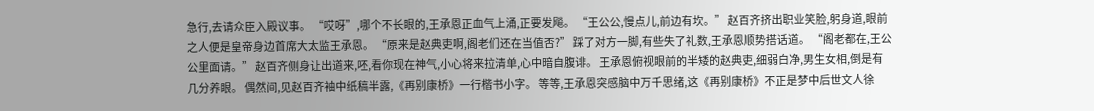急行,去请众臣入殿议事。 “哎呀”,哪个不长眼的,王承恩正血气上涌,正要发飚。 “王公公,慢点儿,前边有坎。” 赵百齐挤出职业笑脸,躬身道,眼前之人便是皇帝身边首席大太监王承恩。 “原来是赵典吏啊,阁老们还在当值否?” 踩了对方一脚,有些失了礼数,王承恩顺势搭话道。 “阁老都在,王公公里面请。” 赵百齐侧身让出道来,呸,看你现在神气,小心将来拉清单,心中暗自腹诽。 王承恩俯视眼前的半矮的赵典吏,细弱白净,男生女相,倒是有几分养眼。 偶然间,见赵百齐袖中纸稿半露,《再别康桥》一行楷书小字。 等等,王承恩突感脑中万千思绪,这《再别康桥》不正是梦中后世文人徐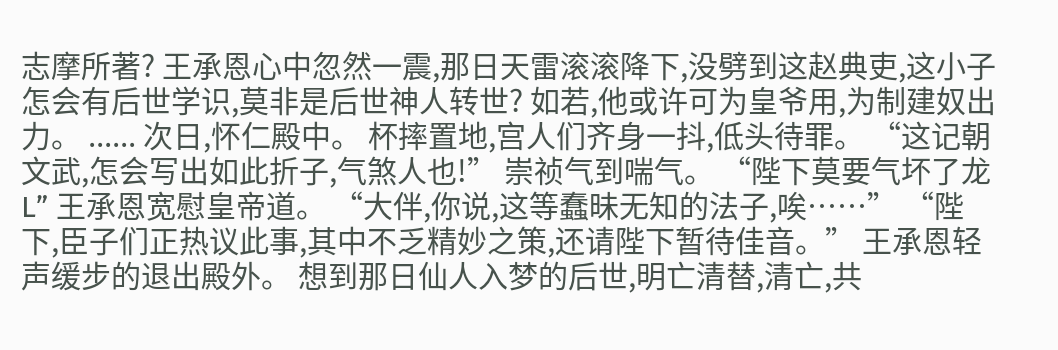志摩所著? 王承恩心中忽然一震,那日天雷滚滚降下,没劈到这赵典吏,这小子怎会有后世学识,莫非是后世神人转世? 如若,他或许可为皇爷用,为制建奴出力。 ...... 次日,怀仁殿中。 杯摔置地,宫人们齐身一抖,低头待罪。 “这记朝文武,怎会写出如此折子,气煞人也!” 崇祯气到喘气。 “陛下莫要气坏了龙L” 王承恩宽慰皇帝道。 “大伴,你说,这等蠢昧无知的法子,唉……” “陛下,臣子们正热议此事,其中不乏精妙之策,还请陛下暂待佳音。” 王承恩轻声缓步的退出殿外。 想到那日仙人入梦的后世,明亡清替,清亡,共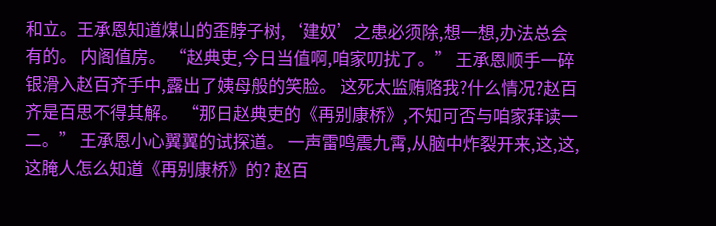和立。王承恩知道煤山的歪脖子树,‘建奴’之患必须除,想一想,办法总会有的。 内阁值房。 “赵典吏,今日当值啊,咱家叨扰了。” 王承恩顺手一碎银滑入赵百齐手中,露出了姨母般的笑脸。 这死太监贿赂我?什么情况?赵百齐是百思不得其解。 “那日赵典吏的《再别康桥》,不知可否与咱家拜读一二。” 王承恩小心翼翼的试探道。 一声雷鸣震九霄,从脑中炸裂开来,这,这,这腌人怎么知道《再别康桥》的? 赵百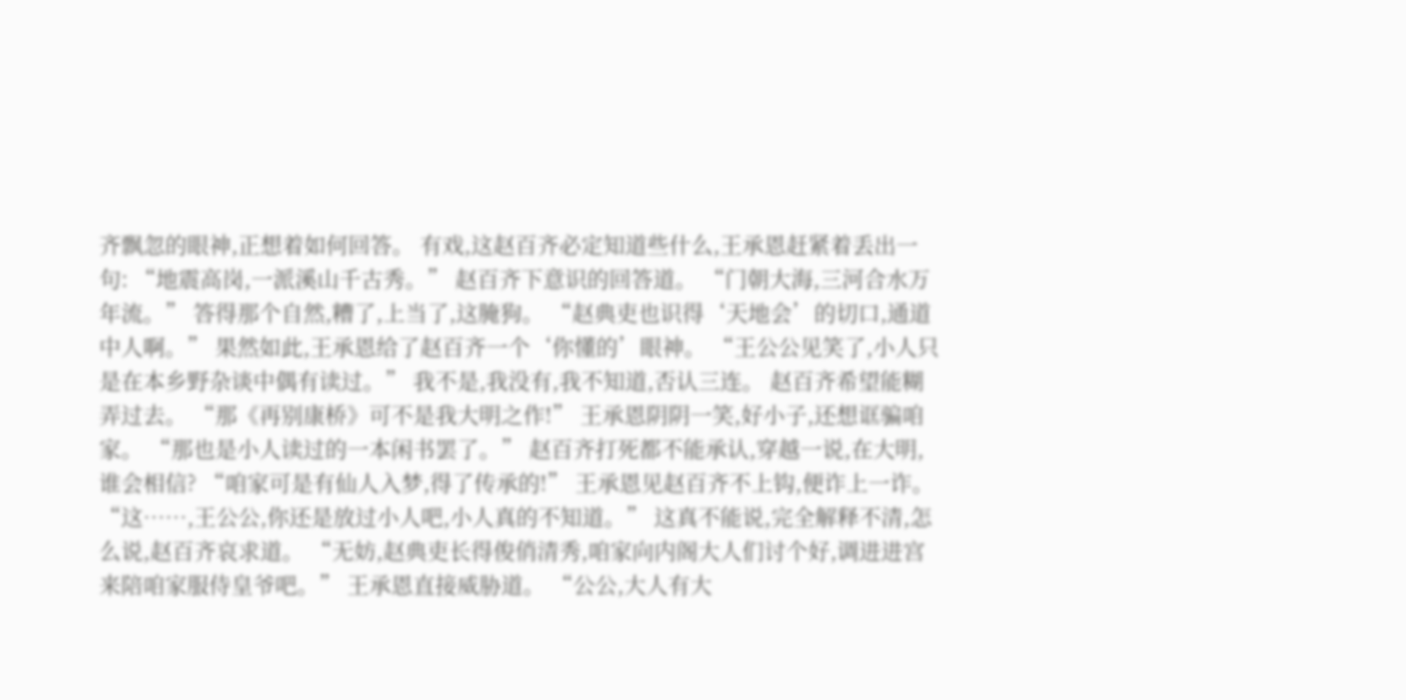齐飘忽的眼神,正想着如何回答。 有戏,这赵百齐必定知道些什么,王承恩赶紧着丢出一句: “地震高岗,一派溪山千古秀。” 赵百齐下意识的回答道。 “门朝大海,三河合水万年流。” 答得那个自然,糟了,上当了,这腌狗。 “赵典吏也识得‘天地会’的切口,通道中人啊。” 果然如此,王承恩给了赵百齐一个‘你懂的’眼神。 “王公公见笑了,小人只是在本乡野杂谈中偶有读过。” 我不是,我没有,我不知道,否认三连。 赵百齐希望能糊弄过去。 “那《再别康桥》可不是我大明之作!” 王承恩阴阴一笑,好小子,还想诓骗咱家。 “那也是小人读过的一本闲书罢了。” 赵百齐打死都不能承认,穿越一说,在大明,谁会相信? “咱家可是有仙人入梦,得了传承的!” 王承恩见赵百齐不上钩,便诈上一诈。 “这……,王公公,你还是放过小人吧,小人真的不知道。” 这真不能说,完全解释不清,怎么说,赵百齐哀求道。 “无妨,赵典吏长得俊俏清秀,咱家向内阁大人们讨个好,调进进宫来陪咱家服侍皇爷吧。” 王承恩直接威胁道。 “公公,大人有大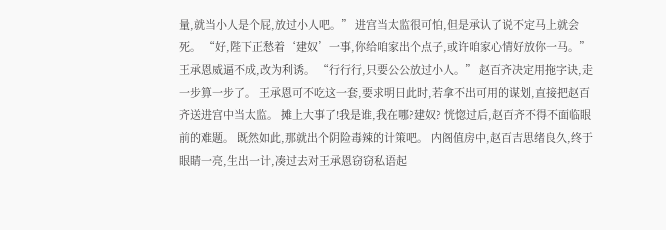量,就当小人是个屁,放过小人吧。” 进宫当太监很可怕,但是承认了说不定马上就会死。 “好,陛下正愁着‘建奴’一事,你给咱家出个点子,或许咱家心情好放你一马。” 王承恩威逼不成,改为利诱。 “行行行,只要公公放过小人。” 赵百齐决定用拖字诀,走一步算一步了。 王承恩可不吃这一套,要求明日此时,若拿不出可用的谋划,直接把赵百齐送进宫中当太监。 摊上大事了!我是谁,我在哪?建奴? 恍惚过后,赵百齐不得不面临眼前的难题。 既然如此,那就出个阴险毒辣的计策吧。 内阁值房中,赵百吉思绪良久,终于眼睛一亮,生出一计,凑过去对王承恩窃窃私语起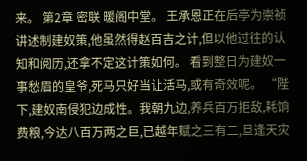来。 第2章 密联 暖阁中堂。 王承恩正在后亭为崇祯讲述制建奴策,他虽然得赵百吉之计,但以他过往的认知和阅历,还拿不定这计策如何。 看到整日为建奴一事愁眉的皇爷,死马只好当让活马,或有奇效呢。 “陛下,建奴南侵犯边成性。我朝九边,养兵百万拒敌,耗饷费粮,今达八百万两之巨,已越年赋之三有二,旦逢天灾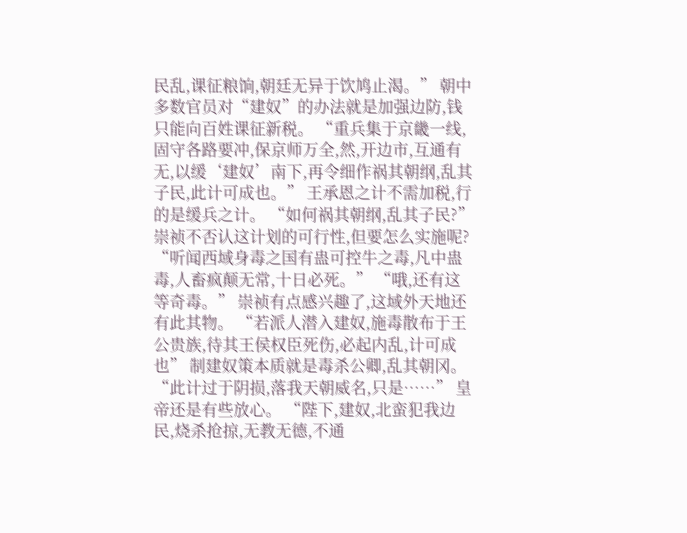民乱,课征粮饷,朝廷无异于饮鸠止渴。” 朝中多数官员对“建奴”的办法就是加强边防,钱只能向百姓课征新税。 “重兵集于京畿一线,固守各路要冲,保京师万全,然,开边市,互通有无,以缓‘建奴’南下,再令细作祸其朝纲,乱其子民,此计可成也。” 王承恩之计不需加税,行的是缓兵之计。 “如何祸其朝纲,乱其子民?” 崇祯不否认这计划的可行性,但要怎么实施呢? “听闻西域身毒之国有蛊可控牛之毒,凡中蛊毒,人畜疯颠无常,十日必死。” “哦,还有这等奇毒。” 崇祯有点感兴趣了,这域外天地还有此其物。 “若派人潜入建奴,施毒散布于王公贵族,待其王侯权臣死伤,必起内乱,计可成也” 制建奴策本质就是毒杀公卿,乱其朝冈。 “此计过于阴损,落我天朝威名,只是……” 皇帝还是有些放心。 “陛下,建奴,北蛮犯我边民,烧杀抢掠,无教无德,不通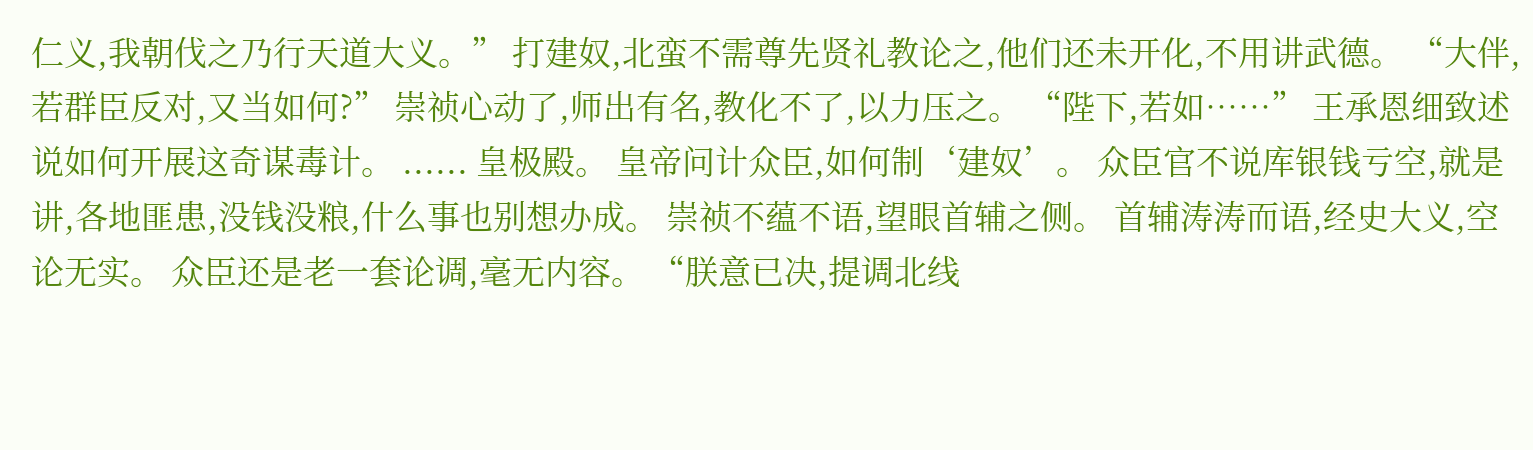仁义,我朝伐之乃行天道大义。” 打建奴,北蛮不需尊先贤礼教论之,他们还未开化,不用讲武德。 “大伴,若群臣反对,又当如何?” 崇祯心动了,师出有名,教化不了,以力压之。 “陛下,若如……” 王承恩细致述说如何开展这奇谋毒计。 ...... 皇极殿。 皇帝问计众臣,如何制‘建奴’。 众臣官不说库银钱亏空,就是讲,各地匪患,没钱没粮,什么事也别想办成。 崇祯不蕴不语,望眼首辅之侧。 首辅涛涛而语,经史大义,空论无实。 众臣还是老一套论调,毫无内容。 “朕意已决,提调北线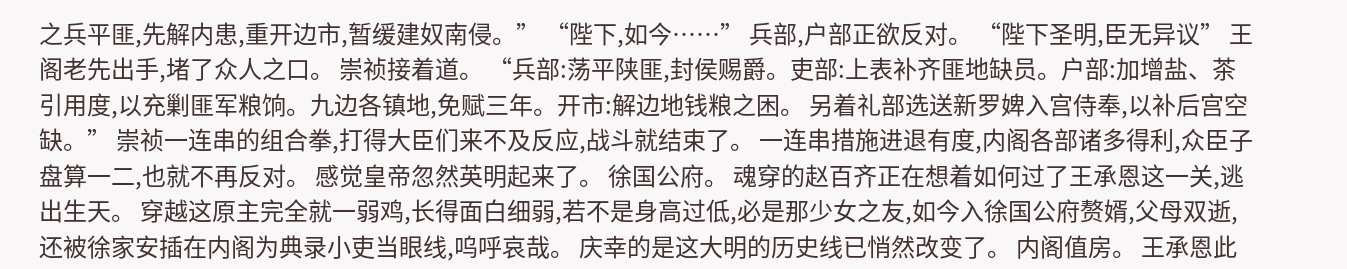之兵平匪,先解内患,重开边市,暂缓建奴南侵。” “陛下,如今……” 兵部,户部正欲反对。 “陛下圣明,臣无异议” 王阁老先出手,堵了众人之口。 崇祯接着道。 “兵部:荡平陕匪,封侯赐爵。吏部:上表补齐匪地缺员。户部:加增盐、茶引用度,以充剿匪军粮饷。九边各镇地,免赋三年。开市:解边地钱粮之困。 另着礼部选送新罗婢入宫侍奉,以补后宫空缺。” 崇祯一连串的组合拳,打得大臣们来不及反应,战斗就结束了。 一连串措施进退有度,内阁各部诸多得利,众臣子盘算一二,也就不再反对。 感觉皇帝忽然英明起来了。 徐国公府。 魂穿的赵百齐正在想着如何过了王承恩这一关,逃出生天。 穿越这原主完全就一弱鸡,长得面白细弱,若不是身高过低,必是那少女之友,如今入徐国公府赘婿,父母双逝,还被徐家安插在内阁为典录小吏当眼线,呜呼哀哉。 庆幸的是这大明的历史线已悄然改变了。 内阁值房。 王承恩此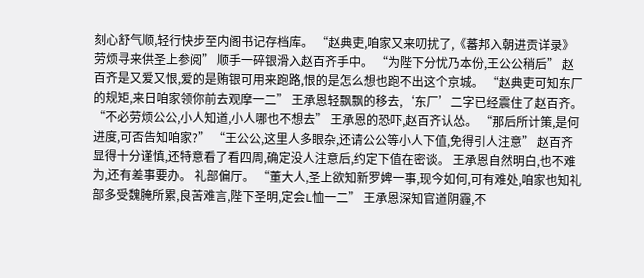刻心舒气顺,轻行快步至内阁书记存档库。 “赵典吏,咱家又来叨扰了,《蕃邦入朝进贡详录》劳烦寻来供圣上参阅” 顺手一碎银滑入赵百齐手中。 “为陛下分忧乃本份,王公公稍后” 赵百齐是又爱又恨,爱的是贿银可用来跑路,恨的是怎么想也跑不出这个京城。 “赵典吏可知东厂的规矩,来日咱家领你前去观摩一二” 王承恩轻飘飘的移去,‘东厂’二字已经震住了赵百齐。 “不必劳烦公公,小人知道,小人哪也不想去” 王承恩的恐吓,赵百齐认怂。 “那后所计策,是何进度,可否告知咱家?” “王公公,这里人多眼杂,还请公公等小人下值,免得引人注意” 赵百齐显得十分谨慎,还特意看了看四周,确定没人注意后,约定下值在密谈。 王承恩自然明白,也不难为,还有差事要办。 礼部偏厅。 “董大人,圣上欲知新罗婢一事,现今如何,可有难处,咱家也知礼部多受魏腌所累,良苦难言,陛下圣明,定会L恤一二” 王承恩深知官道阴霾,不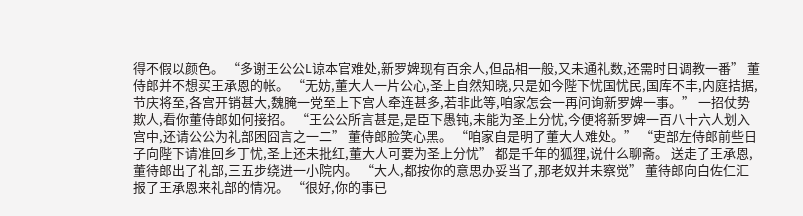得不假以颜色。 “多谢王公公L谅本官难处,新罗婢现有百余人,但品相一般,又未通礼数,还需时日调教一番” 董侍郎并不想买王承恩的帐。 “无妨,董大人一片公心,圣上自然知晓,只是如今陛下忧国忧民,国库不丰,内庭拮据,节庆将至,各宫开销甚大,魏腌一党至上下宫人牵连甚多,若非此等,咱家怎会一再问询新罗婢一事。” 一招仗势欺人,看你董侍郎如何接招。 “王公公所言甚是,是臣下愚钝,未能为圣上分忧,今便将新罗婢一百八十六人划入宫中,还请公公为礼部困囧言之一二” 董侍郎脸笑心黑。 “咱家自是明了董大人难处。” “吏部左侍郎前些日子向陛下请准回乡丁忧,圣上还未批红,董大人可要为圣上分忧” 都是千年的狐狸,说什么聊斋。 送走了王承恩,董待郎出了礼部,三五步绕进一小院内。 “大人,都按你的意思办妥当了,那老奴并未察觉” 董待郎向白佐仁汇报了王承恩来礼部的情况。 “很好,你的事已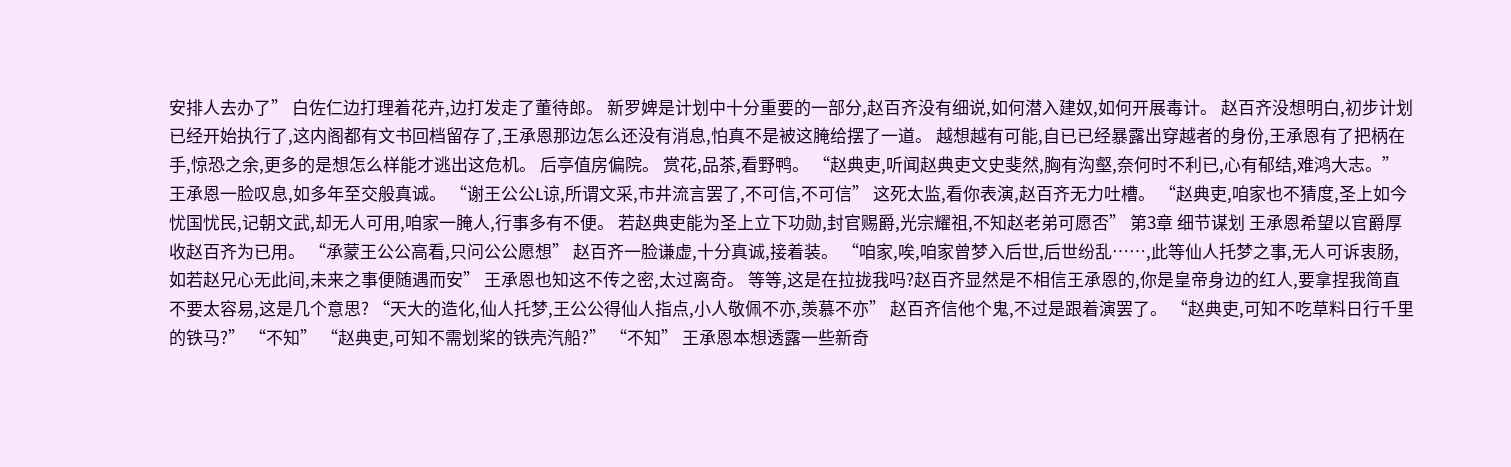安排人去办了” 白佐仁边打理着花卉,边打发走了董待郎。 新罗婢是计划中十分重要的一部分,赵百齐没有细说,如何潜入建奴,如何开展毒计。 赵百齐没想明白,初步计划已经开始执行了,这内阁都有文书回档留存了,王承恩那边怎么还没有消息,怕真不是被这腌给摆了一道。 越想越有可能,自已已经暴露出穿越者的身份,王承恩有了把柄在手,惊恐之余,更多的是想怎么样能才逃出这危机。 后亭值房偏院。 赏花,品茶,看野鸭。 “赵典吏,听闻赵典吏文史斐然,胸有沟壑,奈何时不利已,心有郁结,难鸿大志。” 王承恩一脸叹息,如多年至交般真诚。 “谢王公公L谅,所谓文采,市井流言罢了,不可信,不可信” 这死太监,看你表演,赵百齐无力吐槽。 “赵典吏,咱家也不猜度,圣上如今忧国忧民,记朝文武,却无人可用,咱家一腌人,行事多有不便。 若赵典吏能为圣上立下功勋,封官赐爵,光宗耀祖,不知赵老弟可愿否” 第3章 细节谋划 王承恩希望以官爵厚收赵百齐为已用。 “承蒙王公公高看,只问公公愿想” 赵百齐一脸谦虚,十分真诚,接着装。 “咱家,唉,咱家曾梦入后世,后世纷乱……,此等仙人托梦之事,无人可诉衷肠,如若赵兄心无此间,未来之事便随遇而安” 王承恩也知这不传之密,太过离奇。 等等,这是在拉拢我吗?赵百齐显然是不相信王承恩的,你是皇帝身边的红人,要拿捏我简直不要太容易,这是几个意思? “天大的造化,仙人托梦,王公公得仙人指点,小人敬佩不亦,羡慕不亦” 赵百齐信他个鬼,不过是跟着演罢了。 “赵典吏,可知不吃草料日行千里的铁马?” “不知” “赵典吏,可知不需划桨的铁壳汽船?” “不知” 王承恩本想透露一些新奇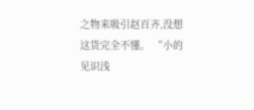之物来吸引赵百齐,没想这货完全不懂。 “小的见识浅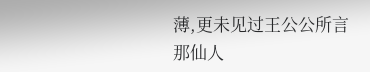薄,更未见过王公公所言那仙人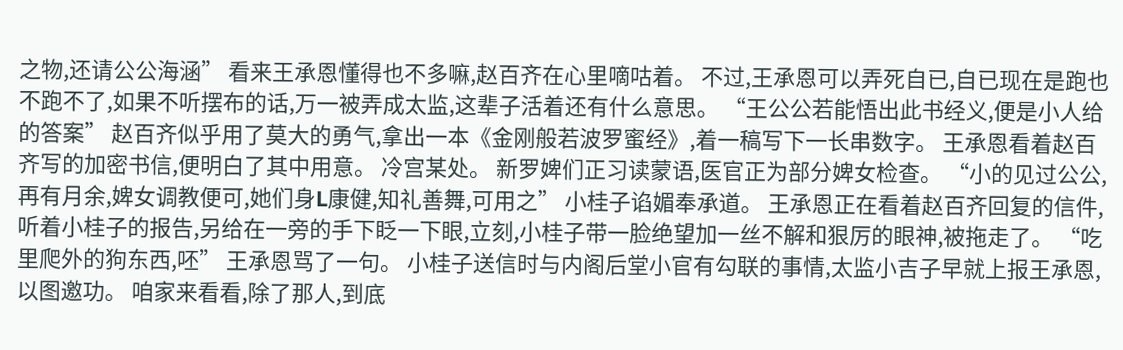之物,还请公公海涵” 看来王承恩懂得也不多嘛,赵百齐在心里嘀咕着。 不过,王承恩可以弄死自已,自已现在是跑也不跑不了,如果不听摆布的话,万一被弄成太监,这辈子活着还有什么意思。 “王公公若能悟出此书经义,便是小人给的答案” 赵百齐似乎用了莫大的勇气,拿出一本《金刚般若波罗蜜经》,着一稿写下一长串数字。 王承恩看着赵百齐写的加密书信,便明白了其中用意。 冷宫某处。 新罗婢们正习读蒙语,医官正为部分婢女检查。 “小的见过公公,再有月余,婢女调教便可,她们身L康健,知礼善舞,可用之” 小桂子谄媚奉承道。 王承恩正在看着赵百齐回复的信件,听着小桂子的报告,另给在一旁的手下眨一下眼,立刻,小桂子带一脸绝望加一丝不解和狠厉的眼神,被拖走了。 “吃里爬外的狗东西,呸” 王承恩骂了一句。 小桂子送信时与内阁后堂小官有勾联的事情,太监小吉子早就上报王承恩,以图邀功。 咱家来看看,除了那人,到底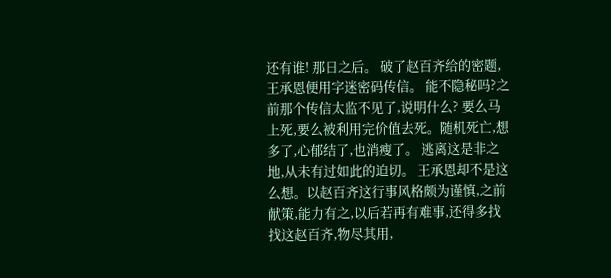还有谁! 那日之后。 破了赵百齐给的密题,王承恩便用字迷密码传信。 能不隐秘吗?之前那个传信太监不见了,说明什么? 要么马上死,要么被利用完价值去死。随机死亡,想多了,心郁结了,也消瘦了。 逃离这是非之地,从未有过如此的迫切。 王承恩却不是这么想。以赵百齐这行事风格颇为谨慎,之前献策,能力有之,以后若再有难事,还得多找找这赵百齐,物尽其用,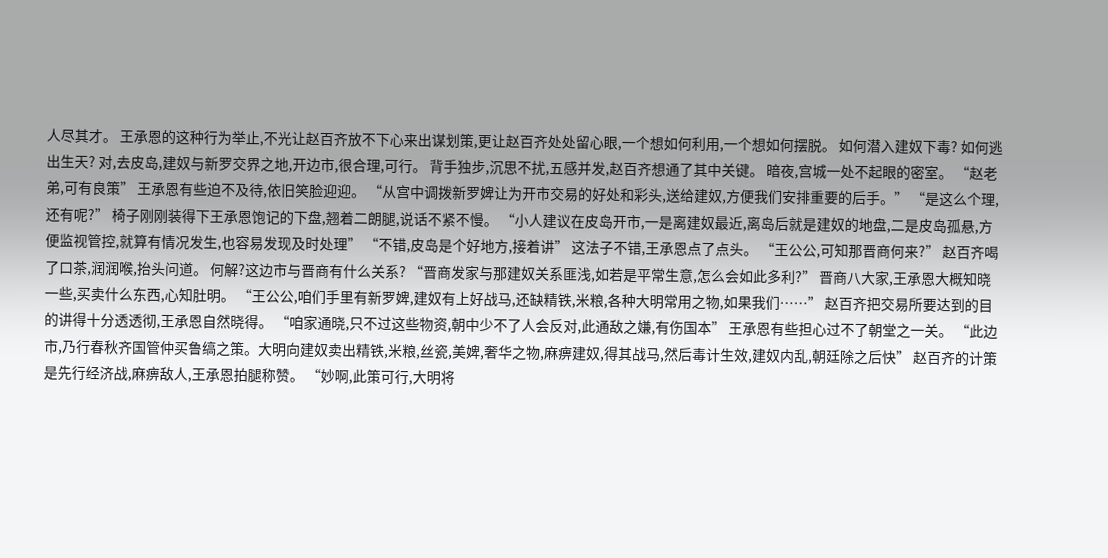人尽其才。 王承恩的这种行为举止,不光让赵百齐放不下心来出谋划策,更让赵百齐处处留心眼,一个想如何利用,一个想如何摆脱。 如何潜入建奴下毒? 如何逃出生天? 对,去皮岛,建奴与新罗交界之地,开边市,很合理,可行。 背手独步,沉思不扰,五感并发,赵百齐想通了其中关键。 暗夜,宫城一处不起眼的密室。 “赵老弟,可有良策” 王承恩有些迫不及待,依旧笑脸迎迎。 “从宫中调拨新罗婢让为开市交易的好处和彩头,送给建奴,方便我们安排重要的后手。” “是这么个理,还有呢?” 椅子刚刚装得下王承恩饱记的下盘,翘着二朗腿,说话不紧不慢。 “小人建议在皮岛开市,一是离建奴最近,离岛后就是建奴的地盘,二是皮岛孤悬,方便监视管控,就算有情况发生,也容易发现及时处理” “不错,皮岛是个好地方,接着讲” 这法子不错,王承恩点了点头。 “王公公,可知那晋商何来?” 赵百齐喝了口茶,润润喉,抬头问道。 何解?这边市与晋商有什么关系? “晋商发家与那建奴关系匪浅,如若是平常生意,怎么会如此多利?” 晋商八大家,王承恩大概知晓一些,买卖什么东西,心知肚明。 “王公公,咱们手里有新罗婢,建奴有上好战马,还缺精铁,米粮,各种大明常用之物,如果我们……” 赵百齐把交易所要达到的目的讲得十分透透彻,王承恩自然晓得。 “咱家通晓,只不过这些物资,朝中少不了人会反对,此通敌之嫌,有伤国本” 王承恩有些担心过不了朝堂之一关。 “此边市,乃行春秋齐国管仲买鲁缟之策。大明向建奴卖出精铁,米粮,丝瓷,美婢,奢华之物,麻痹建奴,得其战马,然后毒计生效,建奴内乱,朝廷除之后快” 赵百齐的计策是先行经济战,麻痹敌人,王承恩拍腿称赞。 “妙啊,此策可行,大明将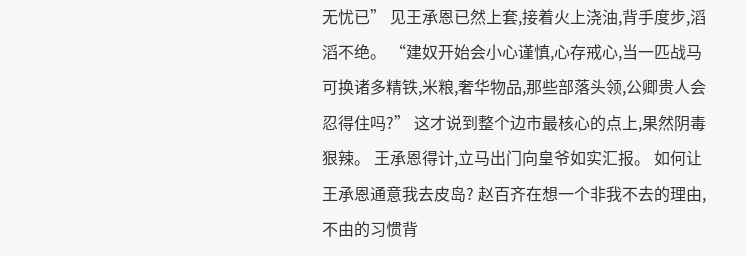无忧已” 见王承恩已然上套,接着火上浇油,背手度步,滔滔不绝。 “建奴开始会小心谨慎,心存戒心,当一匹战马可换诸多精铁,米粮,奢华物品,那些部落头领,公卿贵人会忍得住吗?” 这才说到整个边市最核心的点上,果然阴毒狠辣。 王承恩得计,立马出门向皇爷如实汇报。 如何让王承恩通意我去皮岛? 赵百齐在想一个非我不去的理由,不由的习惯背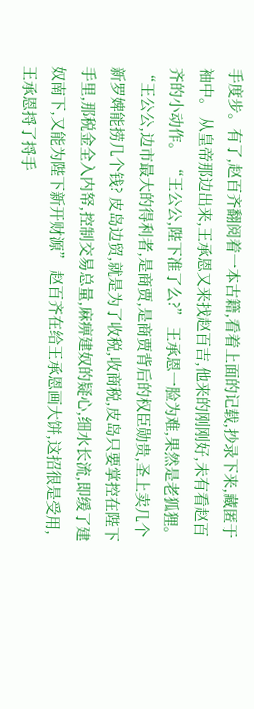手度步。有了,赵百齐翻阅着一本古籍,看着上面的记载,抄录下来,藏匿于袖中。 从皇帝那边出来,王承恩又来找赵百吉,他来的刚刚好,未有看赵百齐的小动作。 “王公公,陛下准了么?” 王承恩一脸为难,果然是老狐狸。 “王公公,边市最大的得利者,是商贾,是商贾背后的权臣勋贵,圣上卖几个新罗婢能捞几个钱? 皮岛边贸,就是为了收税,收商税,皮岛只要掌控在陛下手里,那税金全入内帑,控制交易总量,麻痹建奴的疑心,细水长流,即缓了建奴南下,又能为陛下新开财源” 赵百齐在给王承恩画大饼,这招很是受用,王承恩捋了捋手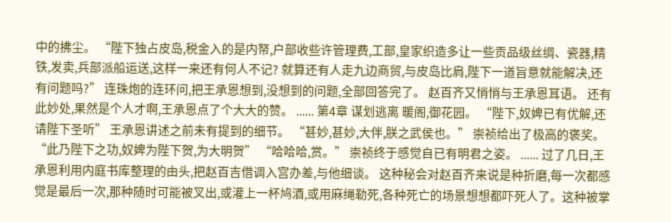中的拂尘。 “陛下独占皮岛,税金入的是内帑,户部收些许管理费,工部,皇家织造多让一些贡品级丝绸、瓷器,精铁,发卖,兵部派船运送,这样一来还有何人不记? 就算还有人走九边商贸,与皮岛比肩,陛下一道旨意就能解决,还有问题吗?” 连珠炮的连环问,把王承恩想到,没想到的问题,全部回答完了。 赵百齐又悄悄与王承恩耳语。 还有此妙处,果然是个人才啊,王承恩点了个大大的赞。 ...... 第4章 谋划逃离 暖阁,御花园。 “陛下,奴婢已有优解,还请陛下圣听” 王承恩讲述之前未有提到的细节。 “甚妙,甚妙,大伴,朕之武侯也。” 崇祯给出了极高的褒奖。 “此乃陛下之功,奴婢为陛下贺,为大明贺” “哈哈哈,赏。” 崇祯终于感觉自已有明君之姿。 ...... 过了几日,王承恩利用内庭书库整理的由头,把赵百吉借调入宫办差,与他细谈。 这种秘会对赵百齐来说是种折磨,每一次都感觉是最后一次,那种随时可能被叉出,或灌上一杯鸠酒,或用麻绳勒死,各种死亡的场景想想都吓死人了。这种被掌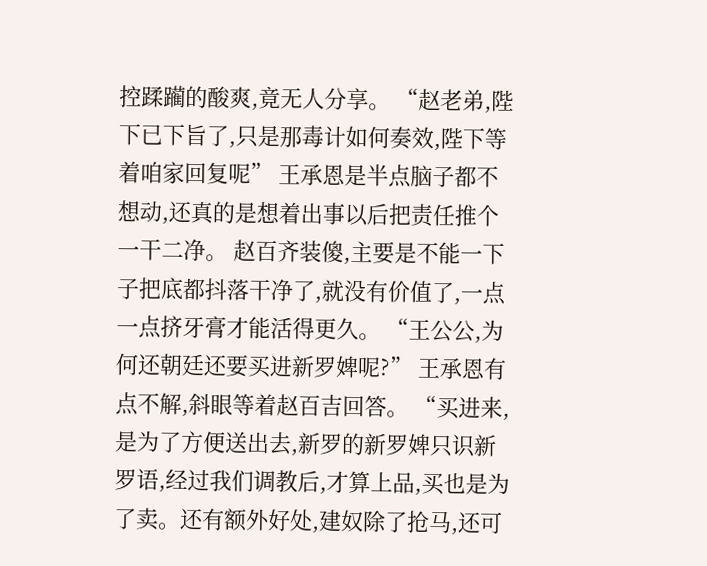控蹂躏的酸爽,竟无人分享。 “赵老弟,陛下已下旨了,只是那毒计如何奏效,陛下等着咱家回复呢” 王承恩是半点脑子都不想动,还真的是想着出事以后把责任推个一干二净。 赵百齐装傻,主要是不能一下子把底都抖落干净了,就没有价值了,一点一点挤牙膏才能活得更久。 “王公公,为何还朝廷还要买进新罗婢呢?” 王承恩有点不解,斜眼等着赵百吉回答。 “买进来,是为了方便送出去,新罗的新罗婢只识新罗语,经过我们调教后,才算上品,买也是为了卖。还有额外好处,建奴除了抢马,还可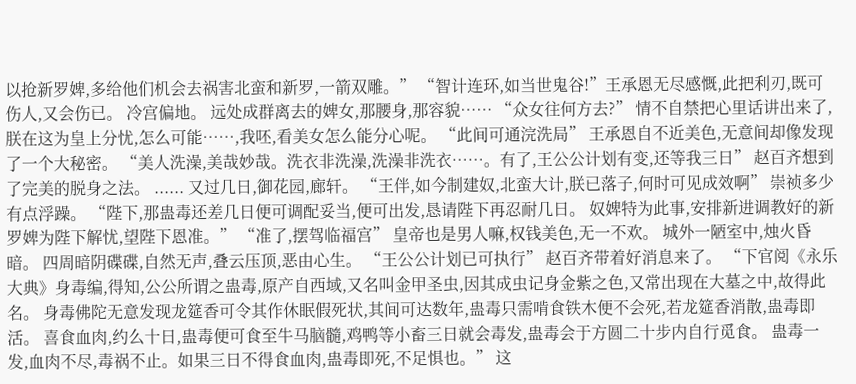以抢新罗婢,多给他们机会去祸害北蛮和新罗,一箭双雕。” “智计连环,如当世鬼谷!”王承恩无尽感慨,此把利刃,既可伤人,又会伤已。 冷宫偏地。 远处成群离去的婢女,那腰身,那容貌…… “众女往何方去?” 情不自禁把心里话讲出来了,朕在这为皇上分忧,怎么可能……,我呸,看美女怎么能分心呢。 “此间可通浣洗局” 王承恩自不近美色,无意间却像发现了一个大秘密。 “美人洗澡,美哉妙哉。洗衣非洗澡,洗澡非洗衣……。有了,王公公计划有变,还等我三日” 赵百齐想到了完美的脱身之法。 ...... 又过几日,御花园,廊轩。 “王伴,如今制建奴,北蛮大计,朕已落子,何时可见成效啊” 崇祯多少有点浮躁。 “陛下,那蛊毒还差几日便可调配妥当,便可出发,恳请陛下再忍耐几日。 奴婢特为此事,安排新进调教好的新罗婢为陛下解忧,望陛下恩准。” “准了,摆驾临福宫” 皇帝也是男人嘛,权钱美色,无一不欢。 城外一陋室中,烛火昏暗。 四周暗阴碟碟,自然无声,叠云压顶,恶由心生。 “王公公计划已可执行” 赵百齐带着好消息来了。 “下官阅《永乐大典》身毒编,得知,公公所谓之蛊毒,原产自西域,又名叫金甲圣虫,因其成虫记身金紫之色,又常出现在大墓之中,故得此名。 身毒佛陀无意发现龙筵香可令其作休眠假死状,其间可达数年,蛊毒只需啃食铁木便不会死,若龙筵香消散,蛊毒即活。 喜食血肉,约么十日,蛊毒便可食至牛马脑髓,鸡鸭等小畜三日就会毒发,蛊毒会于方圆二十步内自行觅食。 蛊毒一发,血肉不尽,毒祸不止。如果三日不得食血肉,蛊毒即死,不足惧也。” 这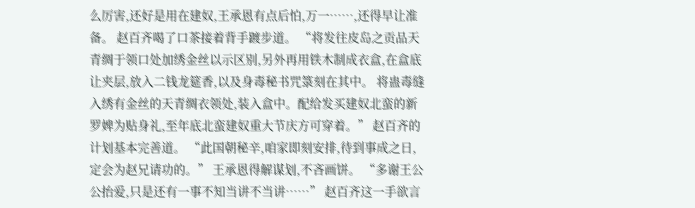么厉害,还好是用在建奴,王承恩有点后怕,万一……,还得早让准备。 赵百齐喝了口茶接着背手踱步道。 “将发往皮岛之贡品天青绸于领口处加绣金丝以示区别,另外再用铁木制成衣盒,在盒底让夹层,放入二钱龙筵香,以及身毒秘书咒箓刻在其中。 将蛊毒缝入绣有金丝的天青绸衣领处,装入盒中。配给发买建奴北蛮的新罗婢为贴身礼,至年底北蛮建奴重大节庆方可穿着。” 赵百齐的计划基本完善道。 “此国朝秘辛,咱家即刻安排,待到事成之日,定会为赵兄请功的。” 王承恩得解谋划,不吝画饼。 “多谢王公公抬爱,只是还有一事不知当讲不当讲……” 赵百齐这一手欲言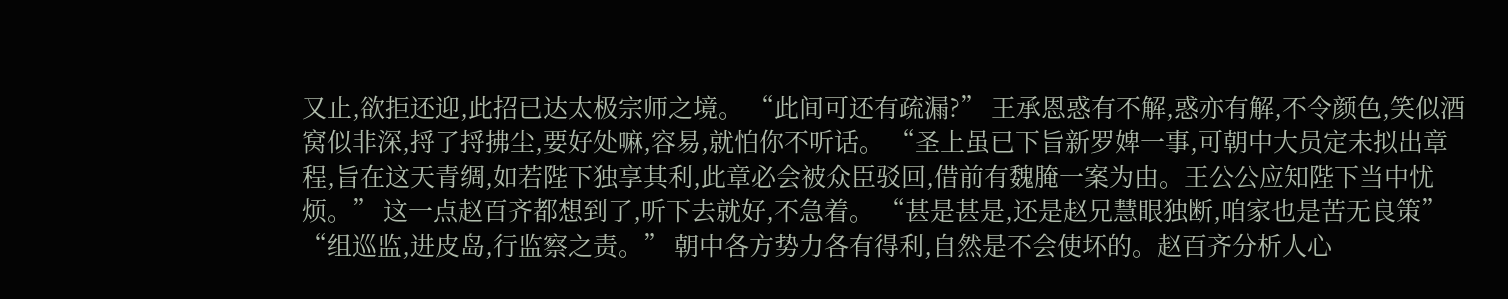又止,欲拒还迎,此招已达太极宗师之境。 “此间可还有疏漏?” 王承恩惑有不解,惑亦有解,不令颜色,笑似酒窝似非深,捋了捋拂尘,要好处嘛,容易,就怕你不听话。 “圣上虽已下旨新罗婢一事,可朝中大员定未拟出章程,旨在这天青绸,如若陛下独享其利,此章必会被众臣驳回,借前有魏腌一案为由。王公公应知陛下当中忧烦。” 这一点赵百齐都想到了,听下去就好,不急着。 “甚是甚是,还是赵兄慧眼独断,咱家也是苦无良策” “组巡监,进皮岛,行监察之责。” 朝中各方势力各有得利,自然是不会使坏的。赵百齐分析人心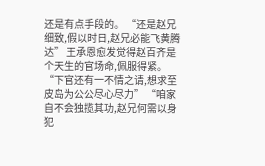还是有点手段的。 “还是赵兄细致,假以时日,赵兄必能飞黄腾达” 王承恩愈发觉得赵百齐是个天生的官场命,佩服得紧。 “下官还有一不情之请,想求至皮岛为公公尽心尽力” “咱家自不会独揽其功,赵兄何需以身犯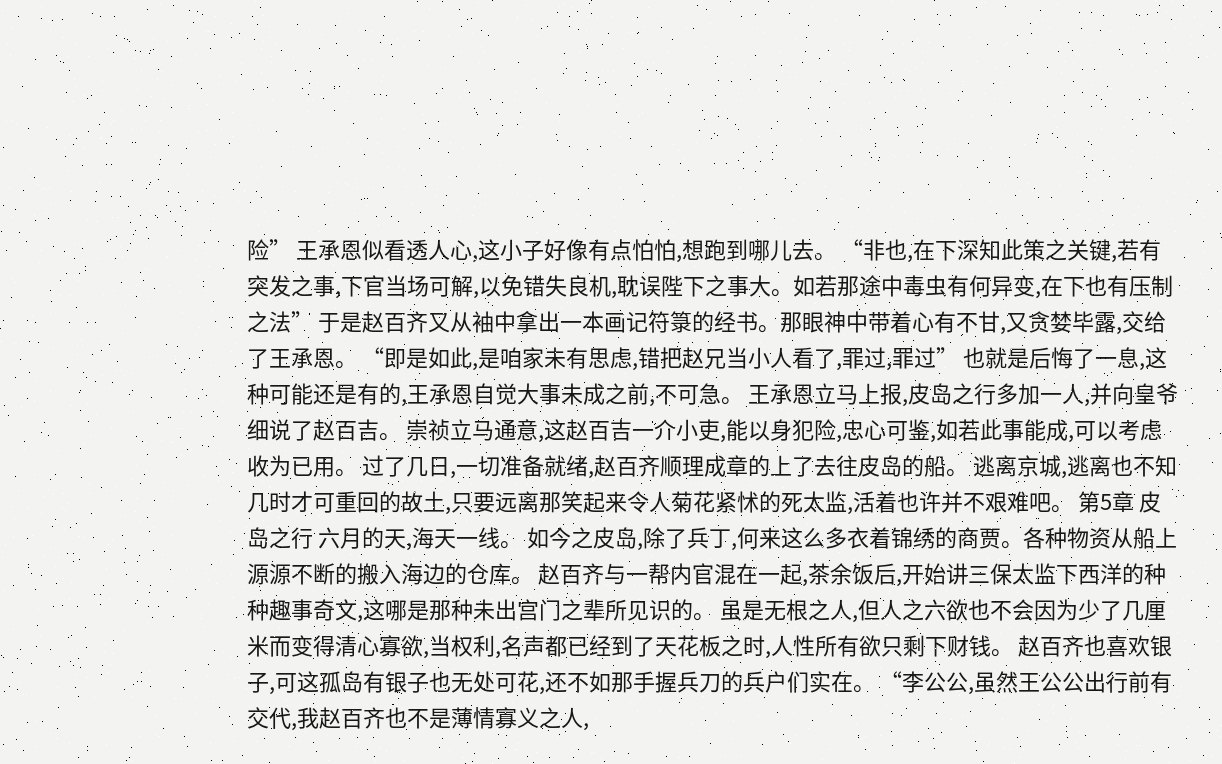险” 王承恩似看透人心,这小子好像有点怕怕,想跑到哪儿去。 “非也,在下深知此策之关键,若有突发之事,下官当场可解,以免错失良机,耽误陛下之事大。如若那途中毒虫有何异变,在下也有压制之法” 于是赵百齐又从袖中拿出一本画记符箓的经书。那眼神中带着心有不甘,又贪婪毕露,交给了王承恩。 “即是如此,是咱家未有思虑,错把赵兄当小人看了,罪过,罪过” 也就是后悔了一息,这种可能还是有的,王承恩自觉大事未成之前,不可急。 王承恩立马上报,皮岛之行多加一人,并向皇爷细说了赵百吉。 崇祯立马通意,这赵百吉一介小吏,能以身犯险,忠心可鉴,如若此事能成,可以考虑收为已用。 过了几日,一切准备就绪,赵百齐顺理成章的上了去往皮岛的船。 逃离京城,逃离也不知几时才可重回的故土,只要远离那笑起来令人菊花紧怵的死太监,活着也许并不艰难吧。 第5章 皮岛之行 六月的天,海天一线。 如今之皮岛,除了兵丁,何来这么多衣着锦绣的商贾。各种物资从船上源源不断的搬入海边的仓库。 赵百齐与一帮内官混在一起,茶余饭后,开始讲三保太监下西洋的种种趣事奇文,这哪是那种未出宫门之辈所见识的。 虽是无根之人,但人之六欲也不会因为少了几厘米而变得清心寡欲,当权利,名声都已经到了天花板之时,人性所有欲只剩下财钱。 赵百齐也喜欢银子,可这孤岛有银子也无处可花,还不如那手握兵刀的兵户们实在。 “李公公,虽然王公公出行前有交代,我赵百齐也不是薄情寡义之人,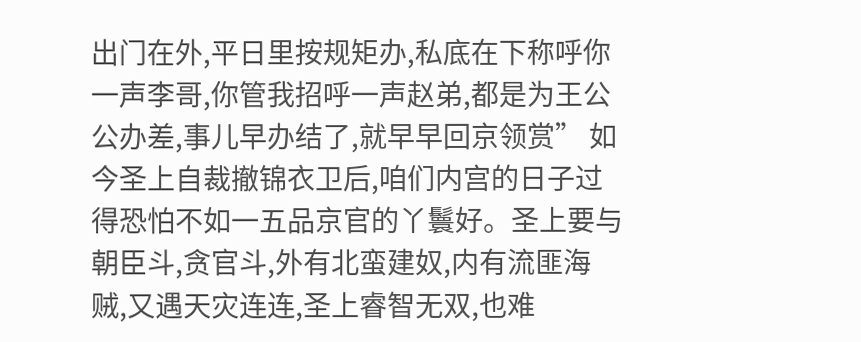出门在外,平日里按规矩办,私底在下称呼你一声李哥,你管我招呼一声赵弟,都是为王公公办差,事儿早办结了,就早早回京领赏” 如今圣上自裁撤锦衣卫后,咱们内宫的日子过得恐怕不如一五品京官的丫鬟好。圣上要与朝臣斗,贪官斗,外有北蛮建奴,内有流匪海贼,又遇天灾连连,圣上睿智无双,也难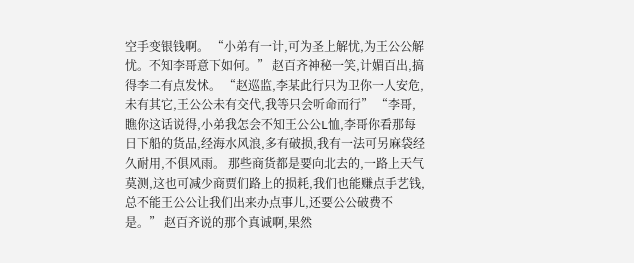空手变银钱啊。 “小弟有一计,可为圣上解忧,为王公公解忧。不知李哥意下如何。” 赵百齐神秘一笑,计媚百出,搞得李二有点发怵。 “赵巡监,李某此行只为卫你一人安危,未有其它,王公公未有交代,我等只会听命而行” “李哥,瞧你这话说得,小弟我怎会不知王公公L恤,李哥你看那每日下船的货品,经海水风浪,多有破损,我有一法可另麻袋经久耐用,不俱风雨。 那些商货都是要向北去的,一路上天气莫测,这也可减少商贾们路上的损耗,我们也能赚点手艺钱,总不能王公公让我们出来办点事儿,还要公公破费不是。” 赵百齐说的那个真诚啊,果然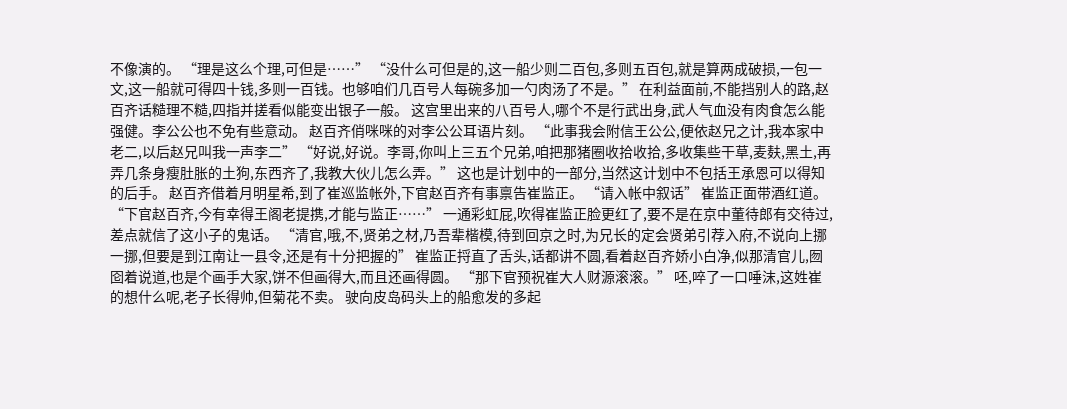不像演的。 “理是这么个理,可但是……” “没什么可但是的,这一船少则二百包,多则五百包,就是算两成破损,一包一文,这一船就可得四十钱,多则一百钱。也够咱们几百号人每碗多加一勺肉汤了不是。” 在利益面前,不能挡别人的路,赵百齐话糙理不糙,四指并搓看似能变出银子一般。 这宫里出来的八百号人,哪个不是行武出身,武人气血没有肉食怎么能强健。李公公也不免有些意动。 赵百齐俏咪咪的对李公公耳语片刻。 “此事我会附信王公公,便依赵兄之计,我本家中老二,以后赵兄叫我一声李二” “好说,好说。李哥,你叫上三五个兄弟,咱把那猪圈收拾收拾,多收集些干草,麦麸,黑土,再弄几条身瘦肚胀的土狗,东西齐了,我教大伙儿怎么弄。” 这也是计划中的一部分,当然这计划中不包括王承恩可以得知的后手。 赵百齐借着月明星希,到了崔巡监帐外,下官赵百齐有事禀告崔监正。 “请入帐中叙话” 崔监正面带酒红道。 “下官赵百齐,今有幸得王阁老提携,才能与监正……” 一通彩虹屁,吹得崔监正脸更红了,要不是在京中董待郎有交待过,差点就信了这小子的鬼话。 “清官,哦,不,贤弟之材,乃吾辈楷模,待到回京之时,为兄长的定会贤弟引荐入府,不说向上挪一挪,但要是到江南让一县令,还是有十分把握的” 崔监正捋直了舌头,话都讲不圆,看着赵百齐娇小白净,似那清官儿,囫囵着说道,也是个画手大家,饼不但画得大,而且还画得圆。 “那下官预祝崔大人财源滚滚。” 呸,啐了一口唾沫,这姓崔的想什么呢,老子长得帅,但菊花不卖。 驶向皮岛码头上的船愈发的多起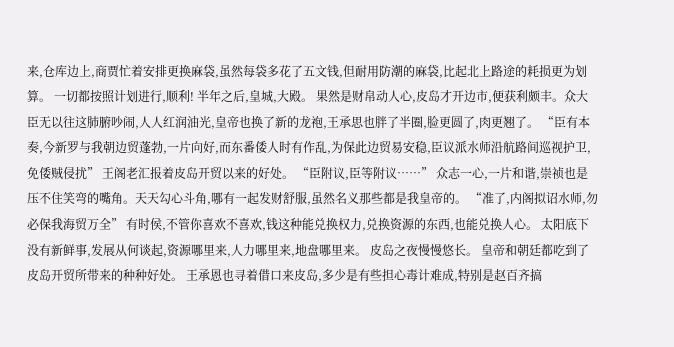来,仓库边上,商贾忙着安排更换麻袋,虽然每袋多花了五文钱,但耐用防潮的麻袋,比起北上路途的耗损更为划算。 一切都按照计划进行,顺利! 半年之后,皇城,大殿。 果然是财帛动人心,皮岛才开边市,便获利颇丰。众大臣无以往这肺腑吵闹,人人红润油光,皇帝也换了新的龙袍,王承思也胖了半圈,脸更圆了,肉更翘了。 “臣有本奏,今新罗与我朝边贸蓬勃,一片向好,而东番倭人时有作乱,为保此边贸易安稳,臣议派水师沿航路间巡视护卫,免倭贼侵扰” 王阁老汇报着皮岛开贸以来的好处。 “臣附议,臣等附议……” 众志一心,一片和谐,崇祯也是压不住笑弯的嘴角。天天勾心斗角,哪有一起发财舒服,虽然名义那些都是我皇帝的。 “准了,内阁拟诏水师,勿必保我海贸万全” 有时侯,不管你喜欢不喜欢,钱这种能兑换权力,兑换资源的东西,也能兑换人心。 太阳底下没有新鲜事,发展从何谈起,资源哪里来,人力哪里来,地盘哪里来。 皮岛之夜慢慢悠长。 皇帝和朝廷都吃到了皮岛开贸所带来的种种好处。 王承恩也寻着借口来皮岛,多少是有些担心毒计难成,特别是赵百齐搞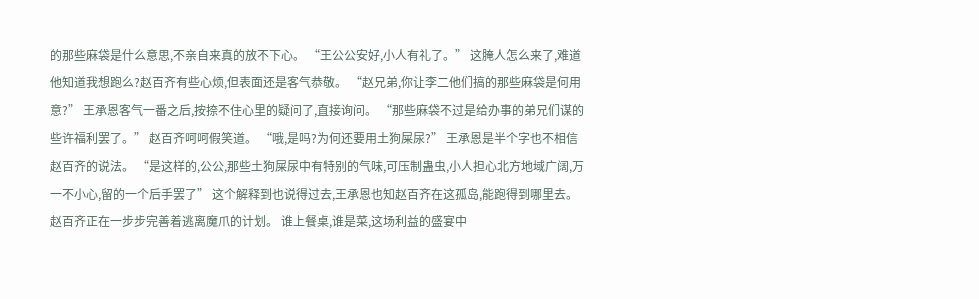的那些麻袋是什么意思,不亲自来真的放不下心。 “王公公安好,小人有礼了。” 这腌人怎么来了,难道他知道我想跑么?赵百齐有些心烦,但表面还是客气恭敬。 “赵兄弟,你让李二他们搞的那些麻袋是何用意?” 王承恩客气一番之后,按捺不住心里的疑问了,直接询问。 “那些麻袋不过是给办事的弟兄们谋的些许福利罢了。” 赵百齐呵呵假笑道。 “哦,是吗?为何还要用土狗屎尿?” 王承恩是半个字也不相信赵百齐的说法。 “是这样的,公公,那些土狗屎尿中有特别的气味,可压制蛊虫,小人担心北方地域广阔,万一不小心,留的一个后手罢了” 这个解释到也说得过去,王承恩也知赵百齐在这孤岛,能跑得到哪里去。 赵百齐正在一步步完善着逃离魔爪的计划。 谁上餐桌,谁是菜,这场利益的盛宴中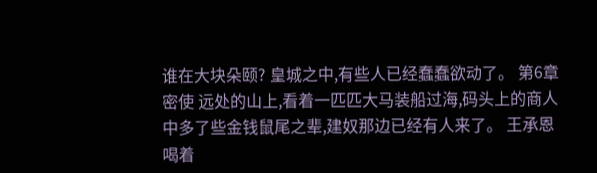谁在大块朵颐? 皇城之中,有些人已经蠢蠢欲动了。 第6章 密使 远处的山上,看着一匹匹大马装船过海,码头上的商人中多了些金钱鼠尾之辈,建奴那边已经有人来了。 王承恩喝着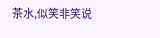茶水,似笑非笑说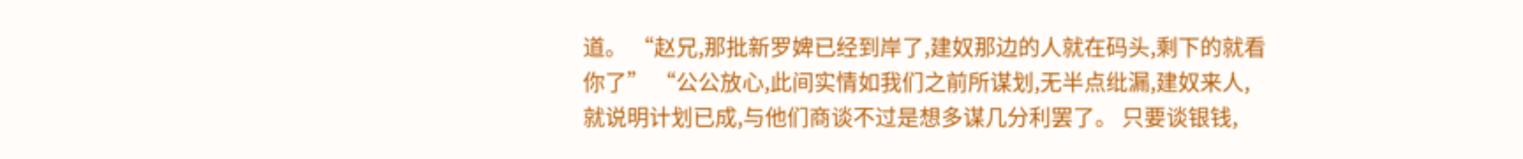道。 “赵兄,那批新罗婢已经到岸了,建奴那边的人就在码头,剩下的就看你了” “公公放心,此间实情如我们之前所谋划,无半点纰漏,建奴来人,就说明计划已成,与他们商谈不过是想多谋几分利罢了。 只要谈银钱,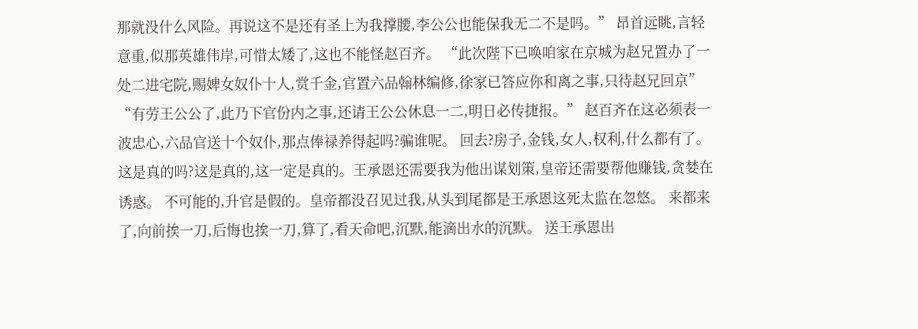那就没什么风险。再说这不是还有圣上为我撑腰,李公公也能保我无二不是吗。” 昂首远眺,言轻意重,似那英雄伟岸,可惜太矮了,这也不能怪赵百齐。 “此次陛下已唤咱家在京城为赵兄置办了一处二进宅院,赐婢女奴仆十人,赏千金,官置六品翰林编修,徐家已答应你和离之事,只待赵兄回京” “有劳王公公了,此乃下官份内之事,还请王公公休息一二,明日必传捷报。” 赵百齐在这必须表一波忠心,六品官送十个奴仆,那点俸禄养得起吗?骗谁呢。 回去?房子,金钱,女人,权利,什么都有了。这是真的吗?这是真的,这一定是真的。王承恩还需要我为他出谋划策,皇帝还需要帮他赚钱,贪婪在诱惑。 不可能的,升官是假的。皇帝都没召见过我,从头到尾都是王承恩这死太监在忽悠。 来都来了,向前挨一刀,后悔也挨一刀,算了,看天命吧,沉默,能滴出水的沉默。 送王承恩出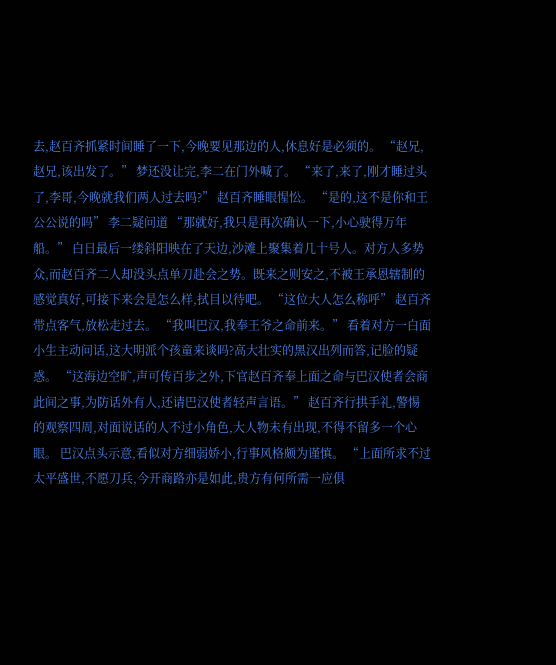去,赵百齐抓紧时间睡了一下,今晚要见那边的人,休息好是必须的。 “赵兄,赵兄,该出发了。” 梦还没让完,李二在门外喊了。 “来了,来了,刚才睡过头了,李哥,今晚就我们两人过去吗?” 赵百齐睡眼惺忪。 “是的,这不是你和王公公说的吗” 李二疑问道 “那就好,我只是再次确认一下,小心驶得万年船。” 白日最后一缕斜阳映在了天边,沙滩上聚集着几十号人。对方人多势众,而赵百齐二人却没头点单刀赴会之势。既来之则安之,不被王承恩辖制的感觉真好,可接下来会是怎么样,拭目以待吧。 “这位大人怎么称呼” 赵百齐带点客气,放松走过去。 “我叫巴汉,我奉王爷之命前来。” 看着对方一白面小生主动问话,这大明派个孩童来谈吗?高大壮实的黑汉出列而答,记脸的疑惑。 “这海边空旷,声可传百步之外,下官赵百齐奉上面之命与巴汉使者会商此间之事,为防话外有人,还请巴汉使者轻声言语。” 赵百齐行拱手礼,警惕的观察四周,对面说话的人不过小角色,大人物未有出现,不得不留多一个心眼。 巴汉点头示意,看似对方细弱娇小,行事风格颇为谨慎。 “上面所求不过太平盛世,不愿刀兵,今开商路亦是如此,贵方有何所需一应俱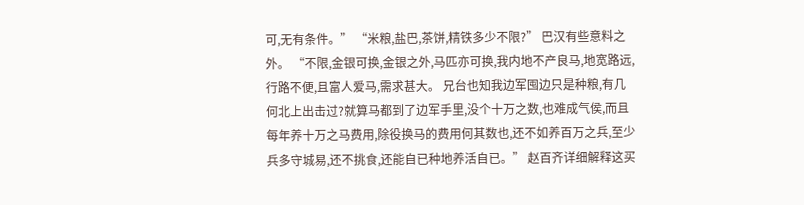可,无有条件。” “米粮,盐巴,茶饼,精铁多少不限?” 巴汉有些意料之外。 “不限,金银可换,金银之外,马匹亦可换,我内地不产良马,地宽路远,行路不便,且富人爱马,需求甚大。 兄台也知我边军囤边只是种粮,有几何北上出击过?就算马都到了边军手里,没个十万之数,也难成气侯,而且每年养十万之马费用,除役换马的费用何其数也,还不如养百万之兵,至少兵多守城易,还不挑食,还能自已种地养活自已。” 赵百齐详细解释这买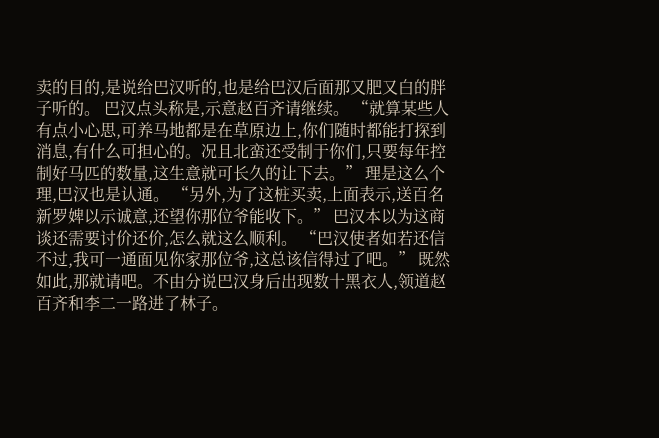卖的目的,是说给巴汉听的,也是给巴汉后面那又肥又白的胖子听的。 巴汉点头称是,示意赵百齐请继续。 “就算某些人有点小心思,可养马地都是在草原边上,你们随时都能打探到消息,有什么可担心的。况且北蛮还受制于你们,只要每年控制好马匹的数量,这生意就可长久的让下去。” 理是这么个理,巴汉也是认通。 “另外,为了这桩买卖,上面表示,送百名新罗婢以示诚意,还望你那位爷能收下。” 巴汉本以为这商谈还需要讨价还价,怎么就这么顺利。 “巴汉使者如若还信不过,我可一通面见你家那位爷,这总该信得过了吧。” 既然如此,那就请吧。不由分说巴汉身后出现数十黑衣人,领道赵百齐和李二一路进了林子。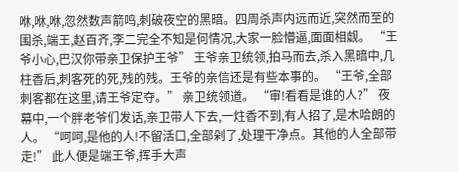咻,咻,咻,忽然数声箭鸣,刺破夜空的黑暗。四周杀声内远而近,突然而至的围杀,端王,赵百齐,李二完全不知是何情况,大家一脸懵逼,面面相觑。 “王爷小心,巴汉你带亲卫保护王爷” 王爷亲卫统领,拍马而去,杀入黑暗中,几柱香后,刺客死的死,残的残。王爷的亲信还是有些本事的。 “王爷,全部刺客都在这里,请王爷定夺。” 亲卫统领道。 “审!看看是谁的人?” 夜幕中,一个胖老爷们发话,亲卫带人下去,一炷香不到,有人招了,是木哈朗的人。 “呵呵,是他的人!不留活口,全部剁了,处理干净点。其他的人全部带走!” 此人便是端王爷,挥手大声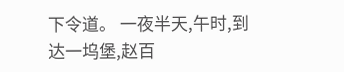下令道。 一夜半天,午时,到达一坞堡,赵百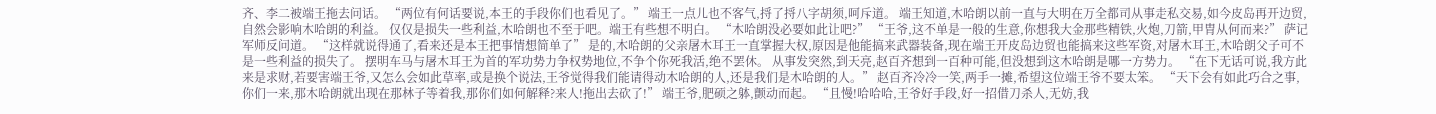齐、李二被端王拖去问话。 “两位有何话要说,本王的手段你们也看见了。” 端王一点儿也不客气,捋了捋八字胡须,呵斥道。 端王知道,木哈朗以前一直与大明在万全都司从事走私交易,如今皮岛再开边贸,自然会影响木哈朗的利益。 仅仅是损失一些利益,木哈朗也不至于吧。端王有些想不明白。 “木哈朗没必要如此让吧?” “王爷,这不单是一般的生意,你想我大金那些精铁,火炮,刀箭,甲胄从何而来?” 萨记军师反问道。 “这样就说得通了,看来还是本王把事情想简单了” 是的,木哈朗的父亲屠木耳王一直掌握大权,原因是他能搞来武器装备,现在端王开皮岛边贸也能搞来这些军资,对屠木耳王,木哈朗父子可不是一些利益的损失了。 摆明车马与屠木耳王为首的军功势力争权势地位,不争个你死我活,绝不罢休。 从事发突然,到天亮,赵百齐想到一百种可能,但没想到这木哈朗是哪一方势力。 “在下无话可说,我方此来是求财,若要害端王爷,又怎么会如此草率,或是换个说法,王爷觉得我们能请得动木哈朗的人,还是我们是木哈朗的人。” 赵百齐冷冷一笑,两手一摊,希望这位端王爷不要太笨。 “天下会有如此巧合之事,你们一来,那木哈朗就出现在那林子等着我,那你们如何解释?来人!拖出去砍了!” 端王爷,肥硕之躰,颤动而起。 “且慢!哈哈哈,王爷好手段,好一招借刀杀人,无妨,我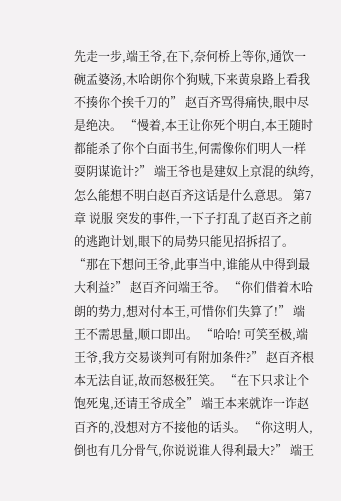先走一步,端王爷,在下,奈何桥上等你,通饮一碗孟婆汤,木哈朗你个狗贼,下来黄泉路上看我不揍你个挨千刀的” 赵百齐骂得痛快,眼中尽是绝决。 “慢着,本王让你死个明白,本王随时都能杀了你个白面书生,何需像你们明人一样耍阴谋诡计?” 端王爷也是建奴上京混的纨绔,怎么能想不明白赵百齐这话是什么意思。 第7章 说服 突发的事件,一下子打乱了赵百齐之前的逃跑计划,眼下的局势只能见招拆招了。 “那在下想问王爷,此事当中,谁能从中得到最大利益?” 赵百齐问端王爷。 “你们借着木哈朗的势力,想对付本王,可惜你们失算了!” 端王不需思量,顺口即出。 “哈哈! 可笑至极,端王爷,我方交易谈判可有附加条件?” 赵百齐根本无法自证,故而怒极狂笑。 “在下只求让个饱死鬼,还请王爷成全” 端王本来就诈一诈赵百齐的,没想对方不接他的话头。 “你这明人,倒也有几分骨气,你说说谁人得利最大?” 端王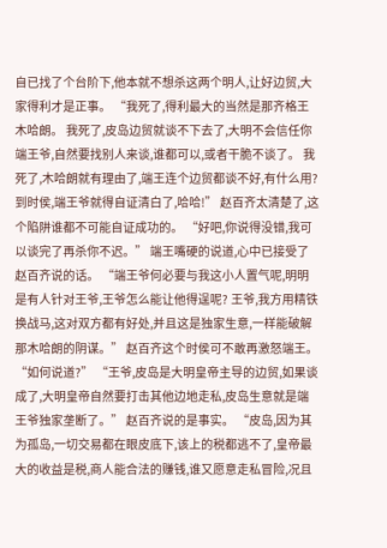自已找了个台阶下,他本就不想杀这两个明人,让好边贸,大家得利才是正事。 “我死了,得利最大的当然是那齐格王木哈朗。 我死了,皮岛边贸就谈不下去了,大明不会信任你端王爷,自然要找别人来谈,谁都可以,或者干脆不谈了。 我死了,木哈朗就有理由了,端王连个边贸都谈不好,有什么用? 到时侯,端王爷就得自证清白了,哈哈!” 赵百齐太清楚了,这个陷阱谁都不可能自证成功的。 “好吧,你说得没错,我可以谈完了再杀你不迟。” 端王嘴硬的说道,心中已接受了赵百齐说的话。 “端王爷何必要与我这小人置气呢,明明是有人针对王爷,王爷怎么能让他得逞呢? 王爷,我方用精铁换战马,这对双方都有好处,并且这是独家生意,一样能破解那木哈朗的阴谋。” 赵百齐这个时侯可不敢再激怒端王。 “如何说道?” “王爷,皮岛是大明皇帝主导的边贸,如果谈成了,大明皇帝自然要打击其他边地走私,皮岛生意就是端王爷独家垄断了。” 赵百齐说的是事实。 “皮岛,因为其为孤岛,一切交易都在眼皮底下,该上的税都逃不了,皇帝最大的收益是税,商人能合法的赚钱,谁又愿意走私冒险,况且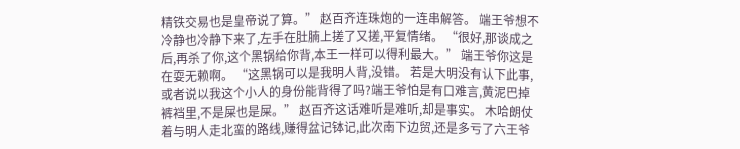精铁交易也是皇帝说了算。” 赵百齐连珠炮的一连串解答。 端王爷想不冷静也冷静下来了,左手在肚腩上搓了又搓,平复情绪。 “很好,那谈成之后,再杀了你,这个黑锅给你背,本王一样可以得利最大。” 端王爷你这是在耍无赖啊。 “这黑锅可以是我明人背,没错。 若是大明没有认下此事,或者说以我这个小人的身份能背得了吗?端王爷怕是有口难言,黄泥巴掉裤裆里,不是屎也是屎。” 赵百齐这话难听是难听,却是事实。 木哈朗仗着与明人走北蛮的路线,赚得盆记钵记,此次南下边贸,还是多亏了六王爷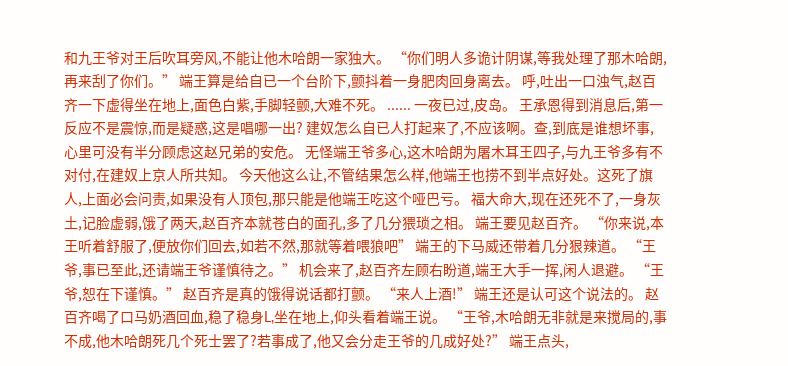和九王爷对王后吹耳旁风,不能让他木哈朗一家独大。 “你们明人多诡计阴谋,等我处理了那木哈朗,再来刮了你们。” 端王算是给自已一个台阶下,颤抖着一身肥肉回身离去。 呼,吐出一口浊气,赵百齐一下虚得坐在地上,面色白紫,手脚轻颤,大难不死。 ...... 一夜已过,皮岛。 王承恩得到消息后,第一反应不是震惊,而是疑惑,这是唱哪一出? 建奴怎么自已人打起来了,不应该啊。查,到底是谁想坏事,心里可没有半分顾虑这赵兄弟的安危。 无怪端王爷多心,这木哈朗为屠木耳王四子,与九王爷多有不对付,在建奴上京人所共知。 今天他这么让,不管结果怎么样,他端王也捞不到半点好处。这死了旗人,上面必会问责,如果没有人顶包,那只能是他端王吃这个哑巴亏。 福大命大,现在还死不了,一身灰土,记脸虚弱,饿了两天,赵百齐本就苍白的面孔,多了几分猥琐之相。 端王要见赵百齐。 “你来说,本王听着舒服了,便放你们回去,如若不然,那就等着喂狼吧” 端王的下马威还带着几分狠辣道。 “王爷,事已至此,还请端王爷谨慎待之。” 机会来了,赵百齐左顾右盼道,端王大手一挥,闲人退避。 “王爷,恕在下谨慎。” 赵百齐是真的饿得说话都打颤。 “来人上酒!” 端王还是认可这个说法的。 赵百齐喝了口马奶酒回血,稳了稳身L,坐在地上,仰头看着端王说。 “王爷,木哈朗无非就是来搅局的,事不成,他木哈朗死几个死士罢了?若事成了,他又会分走王爷的几成好处?” 端王点头,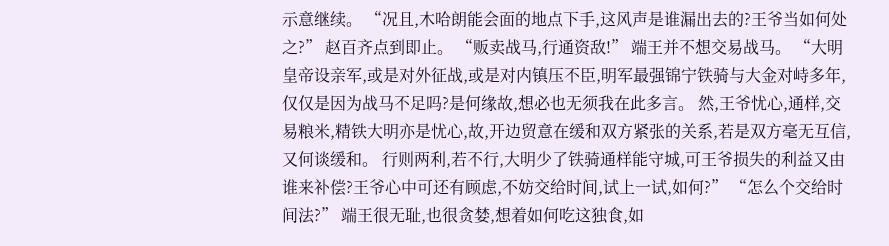示意继续。 “况且,木哈朗能会面的地点下手,这风声是谁漏出去的?王爷当如何处之?” 赵百齐点到即止。 “贩卖战马,行通资敌!” 端王并不想交易战马。 “大明皇帝设亲军,或是对外征战,或是对内镇压不臣,明军最强锦宁铁骑与大金对峙多年,仅仅是因为战马不足吗?是何缘故,想必也无须我在此多言。 然,王爷忧心,通样,交易粮米,精铁大明亦是忧心,故,开边贸意在缓和双方紧张的关系,若是双方毫无互信,又何谈缓和。 行则两利,若不行,大明少了铁骑通样能守城,可王爷损失的利益又由谁来补偿?王爷心中可还有顾虑,不妨交给时间,试上一试,如何?” “怎么个交给时间法?” 端王很无耻,也很贪婪,想着如何吃这独食,如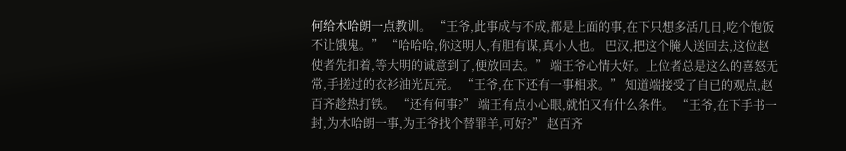何给木哈朗一点教训。 “王爷,此事成与不成,都是上面的事,在下只想多活几日,吃个饱饭不让饿鬼。” “哈哈哈,你这明人,有胆有谋,真小人也。 巴汉,把这个腌人送回去,这位赵使者先扣着,等大明的诚意到了,便放回去。” 端王爷心情大好。上位者总是这么的喜怒无常,手搓过的衣衫油光瓦亮。 “王爷,在下还有一事相求。” 知道端接受了自已的观点,赵百齐趁热打铁。 “还有何事?” 端王有点小心眼,就怕又有什么条件。 “王爷,在下手书一封,为木哈朗一事,为王爷找个替罪羊,可好?” 赵百齐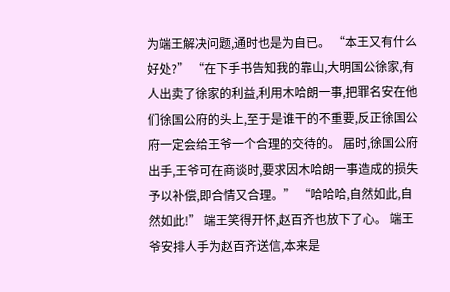为端王解决问题,通时也是为自已。 “本王又有什么好处?” “在下手书告知我的靠山,大明国公徐家,有人出卖了徐家的利益,利用木哈朗一事,把罪名安在他们徐国公府的头上,至于是谁干的不重要,反正徐国公府一定会给王爷一个合理的交待的。 届时,徐国公府出手,王爷可在商谈时,要求因木哈朗一事造成的损失予以补偿,即合情又合理。” “哈哈哈,自然如此,自然如此!” 端王笑得开怀,赵百齐也放下了心。 端王爷安排人手为赵百齐送信,本来是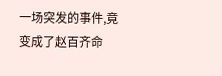一场突发的事件,竟变成了赵百齐命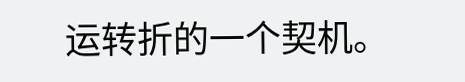运转折的一个契机。